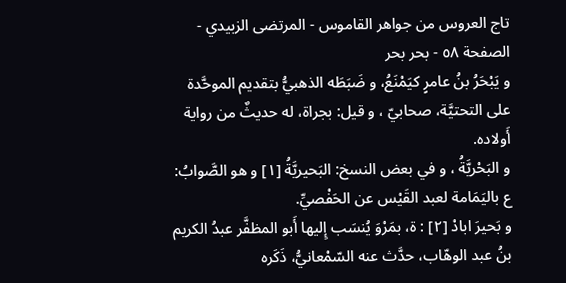تاج العروس من جواهر القاموس - المرتضى الزبيدي - الصفحة ٥٨ - بحر بحر
و يَبْحَرُ بنُ عامرٍ كيَمْنَعُ، و ضَبَطَه الذهبيُّ بتقديم الموحَّدة على التحتيَّة، صحابيّ ، و قيل: بجراة، له حديثٌ من رواية أَولاده.
و البَحْريَّةُ ، و في بعض النسخ: البَحيريَّةُ [١] و هو الصَّوابُ:
ع باليَمَامة لعبد القَيْس عن الحَفْصيِّ.
و بَحيرَ ابادْ [٢] : ة، بمَرْوَ يُنسَب إِليها أَبو المظفَّر عبدُ الكريم بنُ عبد الوهّاب، حدَّث عنه السّمْعانيُّ، ذَكَره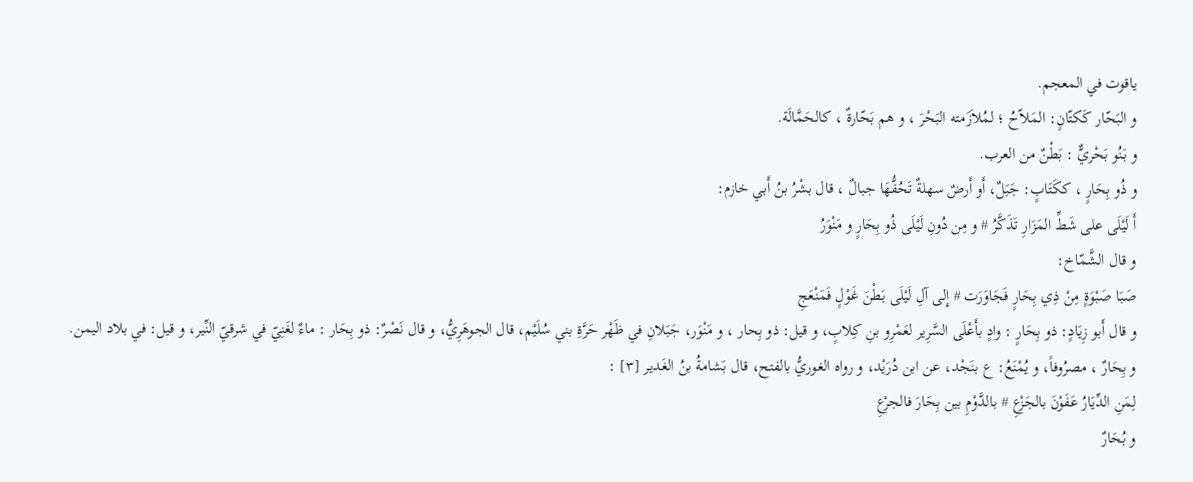ياقوت في المعجم.
و البَحّار كَكتّانٍ: المَلاّحُ ؛ لمُلاَزَمته البَحْرَ ، و هم بَحّارةٌ ، كالحَمَّالَة.
و بَنُو بَحْريٌّ : بَطْنٌ من العرب.
و ذُو بِحَارٍ ، ككَتَابٍ: جَبَلٌ، أَو أَرضٌ سهلةٌ تَحُفُّهَا جبالٌ ، قال بشْرُ بنُ أَبي خازم:
أَ لَيْلَى على شَطِّ المَزَارِ تَذَكَّرُ # و مِن دُونِ لَيْلَى ذُو بِحَارٍ و مَنْوَرُ
و قال الشَّمّاخ:
صَبَا صَبْوَةٍ مِنْ ذِي بِحَارٍ فَجَاوَرَت # إِلى آلِ لَيْلَى بَطْنَ غَوْلٍ فَمَنْعَجِ
و قال أَبو زِيَادٍ: ذو بِحَارٍ : وادٍ بأَعْلَى السَّرِير لعَمْرِو بنِ كِلابٍ، و قيل: ذو بِحار ، و مَنْوَر، جَبَلانِ في ظَهْر حَرَّةِ بني سُلَيْم، قال الجوهَرِيُّ، و قال نَصْرٌ: ذو بِحَار : ماءٌ لغَنِيّ في شرقيّ النِّير، و قيل: في بلاد اليمن.
و بِحَارٌ ، مصرُوفاً، و يُمْنَعُ: ع بنَجْد، عن ابن دُرَيْد، و رواه الغوريُّ بالفتح، قال بَشامةُ بنُ الغَدير [٣] :
لِمَنِ الدِّيَارُ عَفَوْنَ بالجَزْعِ # بالدَّوْمِ بين بِحَارَ فالجرْعِ
و بُحَارٌ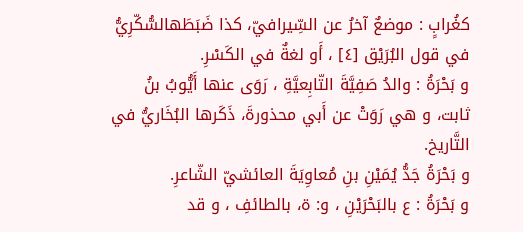كغُرابٍ : موضعٌ آخرُ عن السِّيرافيّ، كذا ضَبَطَهالسُّكّرِيُّ في قول البُرَيْق [٤] ، أَو لغةٌ في الكَسْرِ.
و بَحْرَةُ : والدُ صَفِيَّةَ التّابِعيَّةِ ، رَوَى عنها أَيُّوبُ بنُ ثابت، و هي رَوَتْ عن أَبي محذورةَ، ذَكَرها البُخَاريُّ في التَّاريخ.
و بَحْرَةُ جَدُّ يُمَيْنِ بنِ مُعاوِيَةَ العائشيّ الشّاعرِ.
و بَحْرَةُ : ع بالبَحْرَيْنِ ، و: ة، بالطائفِ ، و قد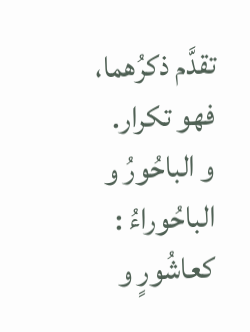تقدَّم ذكرُهما، فهو تكرار.
و الباحُورُ و الباحُوراءُ : كعاشُورٍ و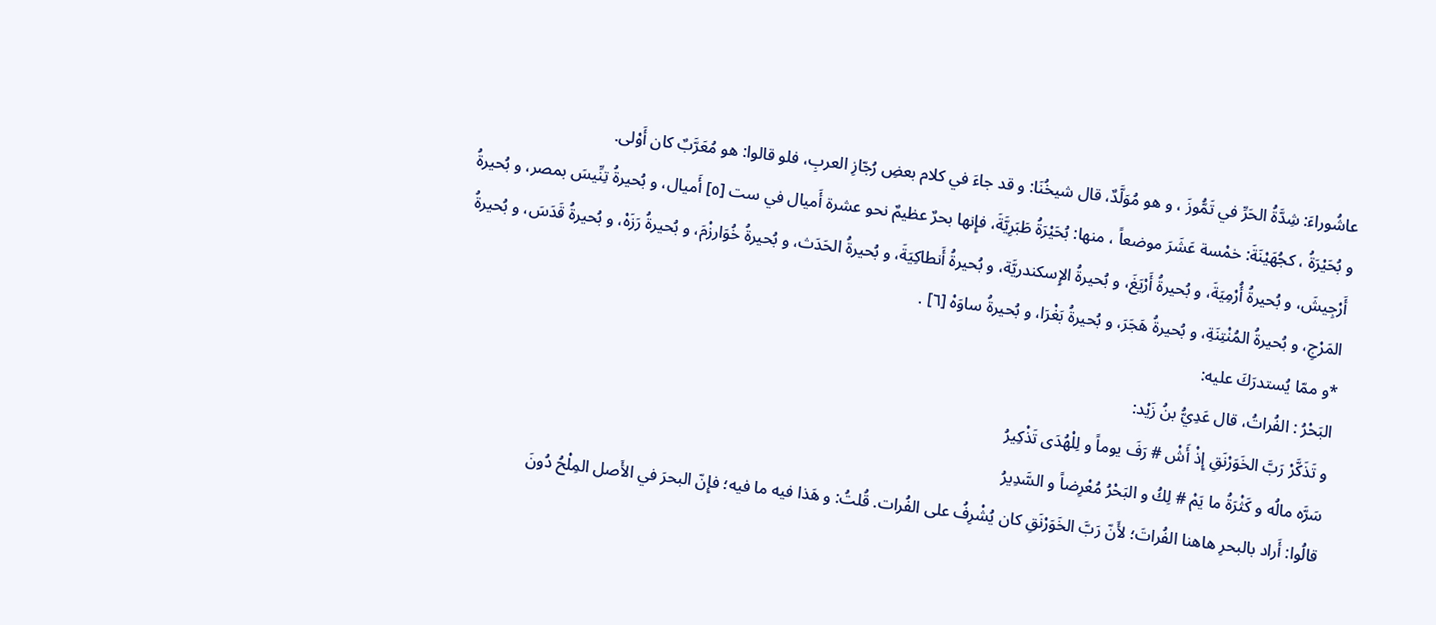عاشُوراءَ: شِدَّةُ الحَرِّ في تَمُّوزَ ، و هو مُوَلَّدٌ، قال شيخُنَا: و قد جاءَ في كلام بعضِ رُجّازِ العربِ، فلو قالوا: هو مُعَرَّبٌ كان أَوْلى.
و بُحَيْرَةُ ، كجُهَيْنَةَ: خمْسة عَشَرَ موضعاً ، منها: بُحَيْرَةُ طَبَرِيَّةَ، فإِنها بحرٌ عظيمٌ نحو عشرة أَميال في ست [٥] أَميال، و بُحيرةُ تِنِّيسَ بمصر، و بُحيرةُ أَرْجِيشَ، و بُحيرةُ أُرْمِيَةَ، و بُحيرةُ أَرْيَغَ، و بُحيرةُ الإِسكندريَّة، و بُحيرةُ أَنطاكِيَةَ، و بُحيرةُ الحَدَث، و بُحيرةُ خُوَارزْمَ، و بُحيرةُ رَزَهْ، و بُحيرةُ قَدَسَ، و بُحيرةُ المَرْجِ، و بُحيرةُ المُنْتِنَةِ، و بُحيرةُ هَجَرَ، و بُحيرةُ بَغْرَا، و بُحيرةُ ساوَهْ [٦] .
*و ممّا يُستدرَكَ عليه:
البَحْرُ : الفُراتُ، قال عَدِيُّ بنُ زَيْد:
و تَذَكَّرْ رَبَّ الخَوَرْنَقِ إِذْ أَشْ # رَفَ يوماً و لِلْهُدَى تَذْكِيرُ
سَرَّه مالُه و كَثْرَةُ ما يَمْ # لِكُ و البَحْرُ مُعْرِضاً و السَّدِيرُ
قالُوا: أَراد بالبحرِ هاهنا الفُراتَ؛ لأَنّ رَبَّ الخَوَرْنَقِ كان يُشْرِفُ على الفُرات. قُلتُ: و هَذا فيه ما فيه؛ فإِنّ البحرَ في الأَصل المِلْحُ دُونَ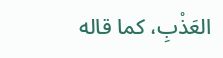العَذْبِ، كما قاله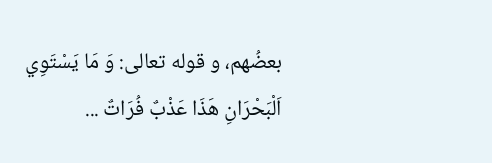بعضُهم، و قوله تعالى: وَ مَا يَسْتَوِي اَلْبَحْرَانِ هَذَا عَذْبٌ فُرَاتٌ ...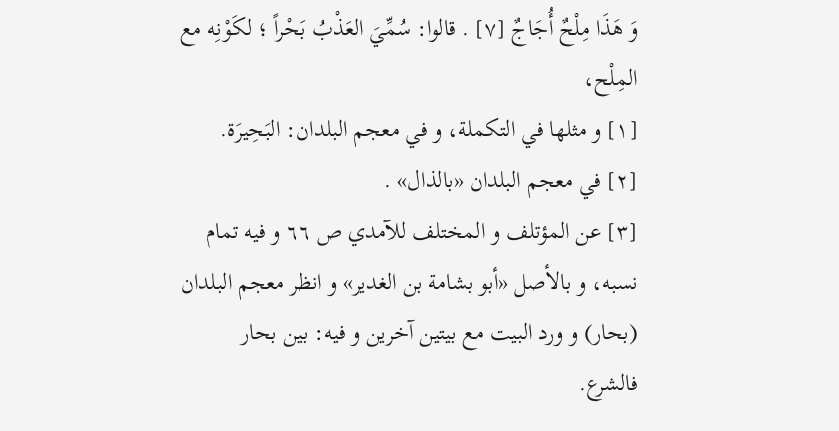وَ هَذَا مِلْحٌ أُجَاجٌ [٧] . قالوا: سُمِّيَ العَذْبُ بَحْراً ؛ لكَوْنِه مع المِلْح،
[١] و مثلها في التكملة، و في معجم البلدان: البَحِيرَة.
[٢] في معجم البلدان «بالذال» .
[٣] عن المؤتلف و المختلف للآمدي ص ٦٦ و فيه تمام نسبه، و بالأصل «أبو بشامة بن الغدير» و انظر معجم البلدان (بحار) و ورد البيت مع بيتين آخرين و فيه: بين بحار فالشرع.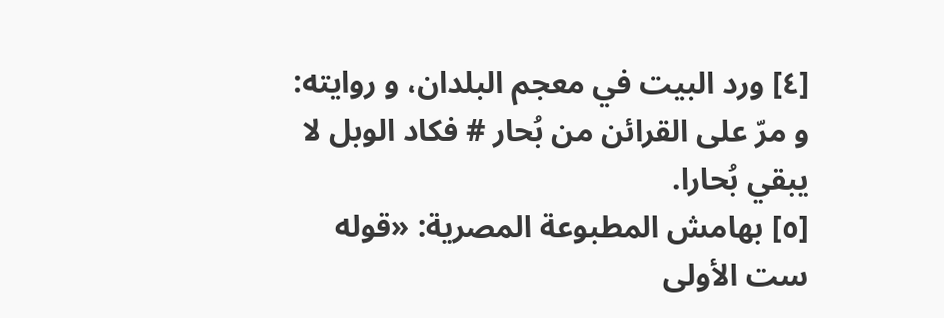[٤] ورد البيت في معجم البلدان، و روايته:
و مرّ على القرائن من بُحار # فكاد الوبل لا يبقي بُحارا.
[٥] بهامش المطبوعة المصرية: «قوله ست الأولى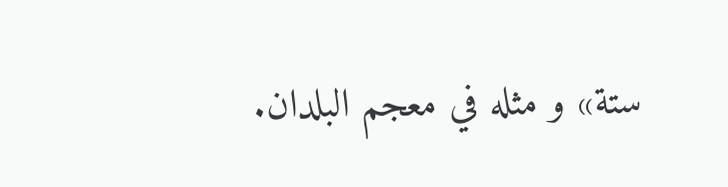ستة» و مثله في معجم البلدان.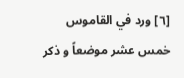[٦] ورد في القاموس خمس عشر موضعاً و ذكر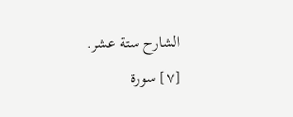الشارح ستة عشر.
[٧] سورة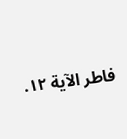فاطر الآية ١٢.